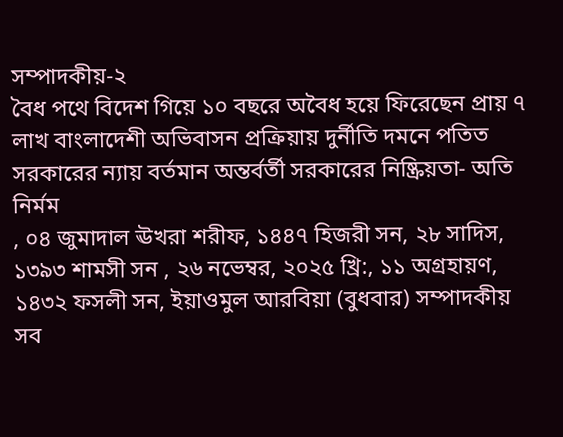সম্পাদকীয়-২
বৈধ পথে বিদেশ গিয়ে ১০ বছরে অবৈধ হয়ে ফিরেছেন প্রায় ৭ লাখ বাংলাদেশী অভিবাসন প্রক্রিয়ায় দুর্নীতি দমনে পতিত সরকারের ন্যায় বর্তমান অন্তর্বর্তী সরকারের নিষ্ক্রিয়তা- অতি নির্মম
, ০৪ জুমাদাল ঊখরা শরীফ, ১৪৪৭ হিজরী সন, ২৮ সাদিস, ১৩৯৩ শামসী সন , ২৬ নভেম্বর, ২০২৫ খ্রি:, ১১ অগ্রহায়ণ, ১৪৩২ ফসলী সন, ইয়াওমুল আরবিয়া (বুধবার) সম্পাদকীয়
সব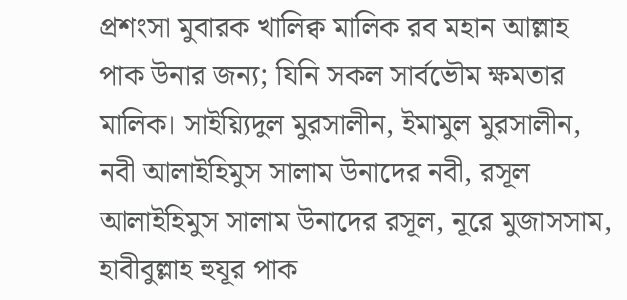প্রশংসা মুবারক খালিক্ব মালিক রব মহান আল্লাহ পাক উনার জন্য; যিনি সকল সার্বভৌম ক্ষমতার মালিক। সাইয়্যিদুল মুরসালীন, ইমামুল মুরসালীন, নবী আলাইহিমুস সালাম উনাদের নবী, রসূল আলাইহিমুস সালাম উনাদের রসূল, নূরে মুজাসসাম, হাবীবুল্লাহ হুযূর পাক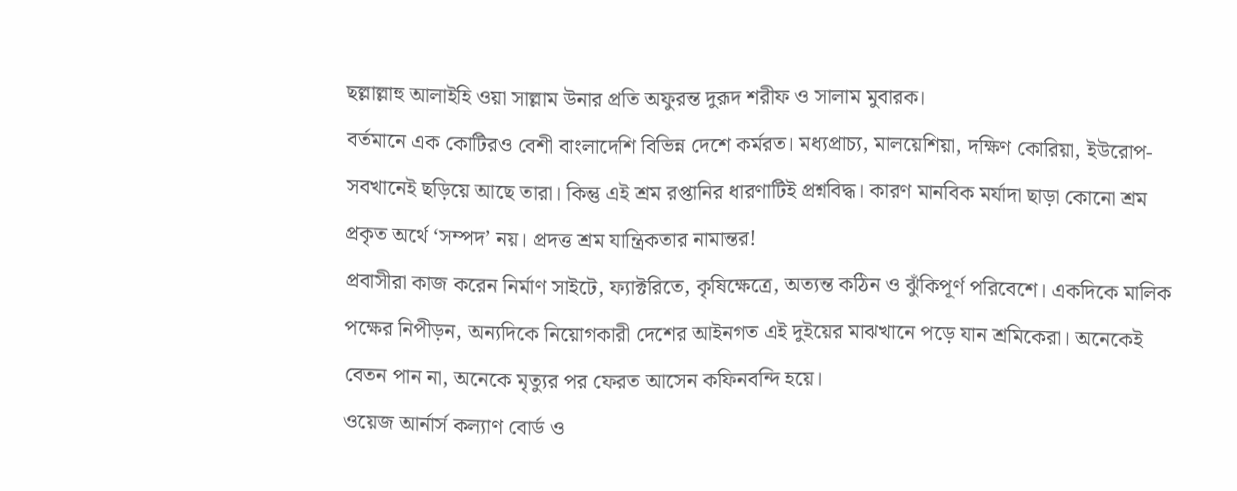ছল্লাল্লাহু আলাইহি ওয়া সাল্লাম উনার প্রতি অফুরন্ত দুরূদ শরীফ ও সালাম মুবারক।
বর্তমানে এক কোটিরও বেশী বাংলাদেশি বিভিন্ন দেশে কর্মরত। মধ্যপ্রাচ্য, মালয়েশিয়া, দক্ষিণ কোরিয়া, ইউরোপ- সবখানেই ছড়িয়ে আছে তারা। কিন্তু এই শ্রম রপ্তানির ধারণাটিই প্রশ্নবিদ্ধ। কারণ মানবিক মর্যাদা ছাড়া কোনো শ্রম প্রকৃত অর্থে ‘সম্পদ’ নয়। প্রদত্ত শ্রম যান্ত্রিকতার নামান্তর!
প্রবাসীরা কাজ করেন নির্মাণ সাইটে, ফ্যাক্টরিতে, কৃষিক্ষেত্রে, অত্যন্ত কঠিন ও ঝুঁকিপূর্ণ পরিবেশে। একদিকে মালিক পক্ষের নিপীড়ন, অন্যদিকে নিয়োগকারী দেশের আইনগত এই দুইয়ের মাঝখানে পড়ে যান শ্রমিকেরা। অনেকেই বেতন পান না, অনেকে মৃত্যুর পর ফেরত আসেন কফিনবন্দি হয়ে।
ওয়েজ আর্নার্স কল্যাণ বোর্ড ও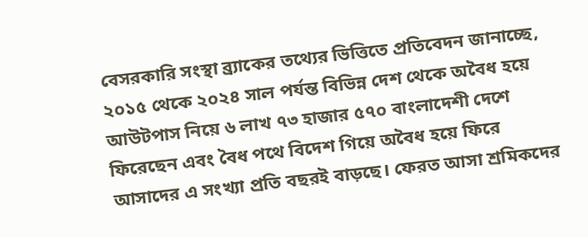বেসরকারি সংস্থা ব্র্যাকের তথ্যের ভিত্তিতে প্রতিবেদন জানাচ্ছে, ২০১৫ থেকে ২০২৪ সাল পর্যন্ত বিভিন্ন দেশ থেকে অবৈধ হয়ে আউটপাস নিয়ে ৬ লাখ ৭৩ হাজার ৫৭০ বাংলাদেশী দেশে ফিরেছেন এবং বৈধ পথে বিদেশ গিয়ে অবৈধ হয়ে ফিরে আসাদের এ সংখ্যা প্রতি বছরই বাড়ছে। ফেরত আসা শ্রমিকদের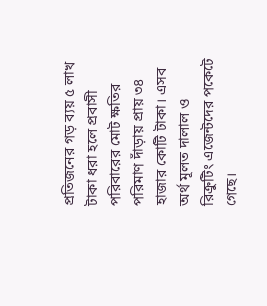প্রতিজনের গড় ব্যয় ৫ লাখ টাকা ধরা হলে প্রবাসী পরিবারের মোট ক্ষতির পরিমাণ দাঁড়ায় প্রায় ৩৪ হাজার কোটি টাকা। এসব অর্থ মূলত দালাল ও রিক্রুটিং এজেন্টদের পকেটে গেছে।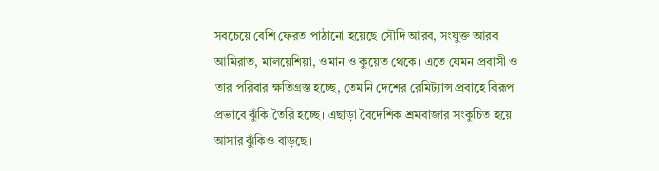সবচেয়ে বেশি ফেরত পাঠানো হয়েছে সৌদি আরব, সংযুক্ত আরব আমিরাত, মালয়েশিয়া, ওমান ও কুয়েত থেকে। এতে যেমন প্রবাসী ও তার পরিবার ক্ষতিগ্রস্ত হচ্ছে, তেমনি দেশের রেমিট্যান্স প্রবাহে বিরূপ প্রভাবে ঝুঁকি তৈরি হচ্ছে। এছাড়া বৈদেশিক শ্রমবাজার সংকুচিত হয়ে আসার ঝুঁকিও বাড়ছে।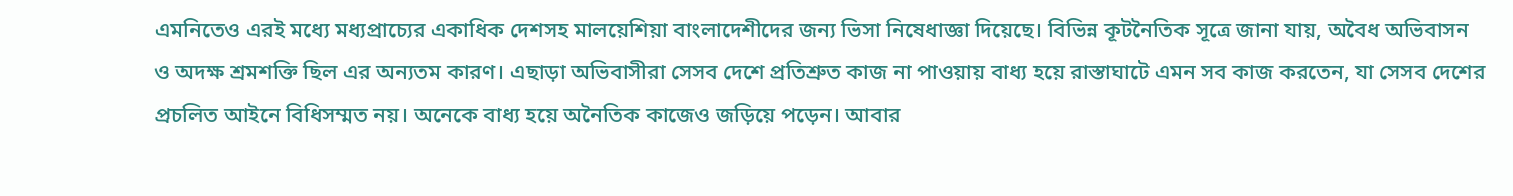এমনিতেও এরই মধ্যে মধ্যপ্রাচ্যের একাধিক দেশসহ মালয়েশিয়া বাংলাদেশীদের জন্য ভিসা নিষেধাজ্ঞা দিয়েছে। বিভিন্ন কূটনৈতিক সূত্রে জানা যায়, অবৈধ অভিবাসন ও অদক্ষ শ্রমশক্তি ছিল এর অন্যতম কারণ। এছাড়া অভিবাসীরা সেসব দেশে প্রতিশ্রুত কাজ না পাওয়ায় বাধ্য হয়ে রাস্তাঘাটে এমন সব কাজ করতেন, যা সেসব দেশের প্রচলিত আইনে বিধিসম্মত নয়। অনেকে বাধ্য হয়ে অনৈতিক কাজেও জড়িয়ে পড়েন। আবার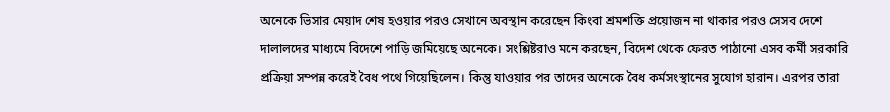অনেকে ভিসার মেয়াদ শেষ হওয়ার পরও সেখানে অবস্থান করেছেন কিংবা শ্রমশক্তি প্রয়োজন না থাকার পরও সেসব দেশে দালালদের মাধ্যমে বিদেশে পাড়ি জমিয়েছে অনেকে। সংশ্লিষ্টরাও মনে করছেন, বিদেশ থেকে ফেরত পাঠানো এসব কর্মী সরকারি প্রক্রিয়া সম্পন্ন করেই বৈধ পথে গিয়েছিলেন। কিন্তু যাওয়ার পর তাদের অনেকে বৈধ কর্মসংস্থানের সুযোগ হারান। এরপর তারা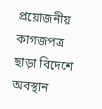প্রয়োজনীয় কাগজপত্র ছাড়া বিদেশে অবস্থান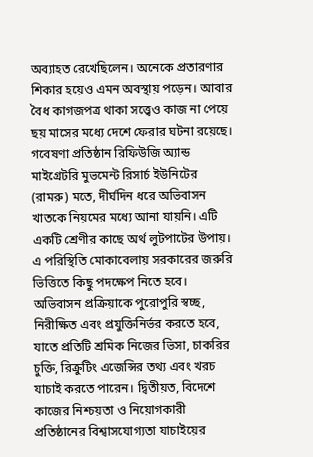অব্যাহত রেখেছিলেন। অনেকে প্রতারণার শিকার হয়েও এমন অবস্থায় পড়েন। আবার বৈধ কাগজপত্র থাকা সত্ত্বেও কাজ না পেয়ে ছয় মাসের মধ্যে দেশে ফেরার ঘটনা রয়েছে। গবেষণা প্রতিষ্ঠান রিফিউজি অ্যান্ড মাইগ্রেটরি মুভমেন্ট রিসার্চ ইউনিটের (রামরু) মতে, দীর্ঘদিন ধরে অভিবাসন খাতকে নিয়মের মধ্যে আনা যায়নি। এটি একটি শ্রেণীর কাছে অর্থ লুটপাটের উপায়।
এ পরিস্থিতি মোকাবেলায় সরকারের জরুরি ভিত্তিতে কিছু পদক্ষেপ নিতে হবে।
অভিবাসন প্রক্রিয়াকে পুরোপুরি স্বচ্ছ, নিরীক্ষিত এবং প্রযুক্তিনির্ভর করতে হবে, যাতে প্রতিটি শ্রমিক নিজের ভিসা, চাকরির চুক্তি, রিক্রুটিং এজেন্সির তথ্য এবং খরচ যাচাই করতে পারেন। দ্বিতীয়ত, বিদেশে কাজের নিশ্চয়তা ও নিয়োগকারী প্রতিষ্ঠানের বিশ্বাসযোগ্যতা যাচাইয়ের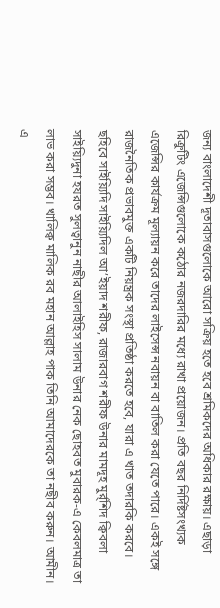জন্য বাংলাদেশী দূতাবাসগুলোকে আরো সক্রিয় হতে হবে শ্রমিকদের অধিকার রক্ষায়। এছাড়া রিক্রুটিং এজেন্সিগুলোকে কঠোর নজরদারির মধ্যে রাখা প্রয়োজন। প্রতি বছর নির্দিষ্টসংখ্যক এজেন্সির কার্যক্রম মূল্যায়ন করে তাদের লাইসেন্স নবায়ন বা বাতিল করা যেতে পারে। একই সঙ্গে রাজনৈতিক প্রভাবমুক্ত একটি নিয়ন্ত্রক সংস্থা প্রতিষ্ঠা করতে হবে, যারা এ খাত তদারকি করবে।
ছহিবে সাইয়্যিদি সাইয়্যিদিল আ’ইয়াদ শরীফ, রাজারবাগ শরীফ উনার মামদূহ মুর্র্শিদ ক্বিবলা সাইয়্যিদুনা হযরত সুলত্বানুন নাছীর আলাইহিস সালাম উনার নেক ছোহবত মুবারক-এ কেবলমাত্র তা লাভ করা সম্ভব। খালিক্ব মালিক রব মহান আল্লাহ পাক তিনি আমাদেরকে তা নছীব করুন। আমীন।
এ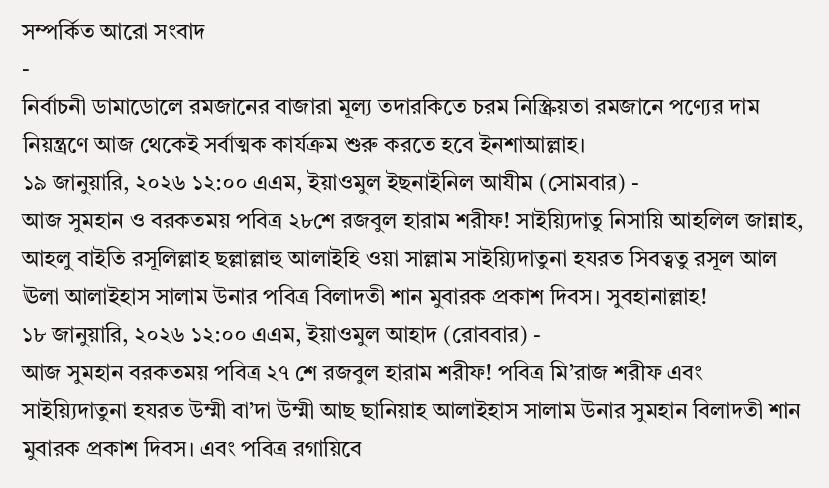সম্পর্কিত আরো সংবাদ
-
নির্বাচনী ডামাডোলে রমজানের বাজারা মূল্য তদারকিতে চরম নিস্ক্রিয়তা রমজানে পণ্যের দাম নিয়ন্ত্রণে আজ থেকেই সর্বাত্মক কার্যক্রম শুরু করতে হবে ইনশাআল্লাহ।
১৯ জানুয়ারি, ২০২৬ ১২:০০ এএম, ইয়াওমুল ইছনাইনিল আযীম (সোমবার) -
আজ সুমহান ও বরকতময় পবিত্র ২৮শে রজবুল হারাম শরীফ! সাইয়্যিদাতু নিসায়ি আহলিল জান্নাহ, আহলু বাইতি রসূলিল্লাহ ছল্লাল্লাহু আলাইহি ওয়া সাল্লাম সাইয়্যিদাতুনা হযরত সিবত্বতু রসূল আল ঊলা আলাইহাস সালাম উনার পবিত্র বিলাদতী শান মুবারক প্রকাশ দিবস। সুবহানাল্লাহ!
১৮ জানুয়ারি, ২০২৬ ১২:০০ এএম, ইয়াওমুল আহাদ (রোববার) -
আজ সুমহান বরকতময় পবিত্র ২৭ শে রজবুল হারাম শরীফ! পবিত্র মি’রাজ শরীফ এবং সাইয়্যিদাতুনা হযরত উম্মী বা’দা উম্মী আছ ছানিয়াহ আলাইহাস সালাম উনার সুমহান বিলাদতী শান মুবারক প্রকাশ দিবস। এবং পবিত্র রগায়িবে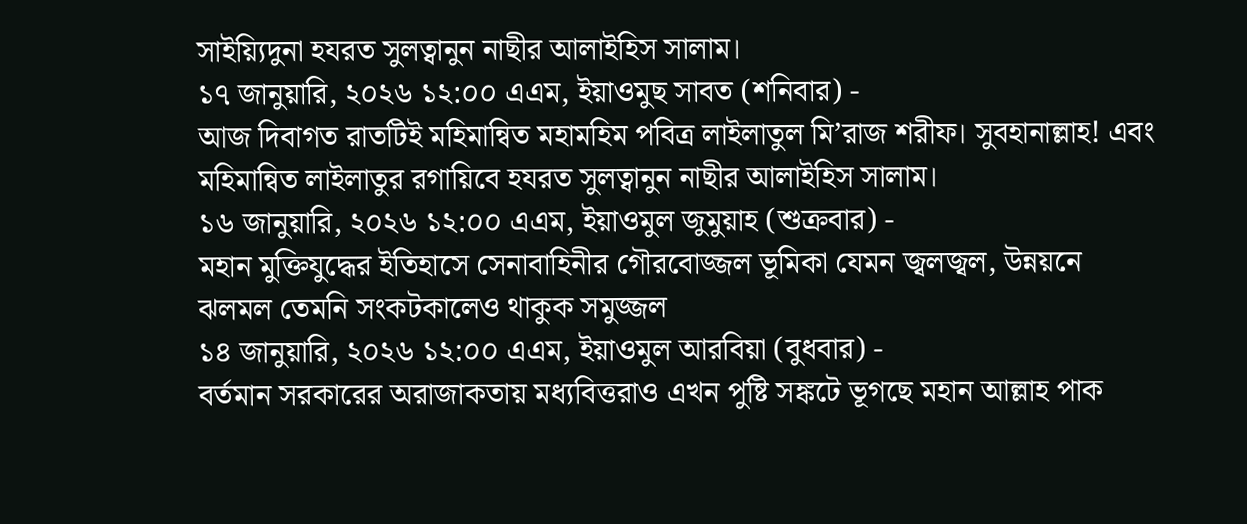সাইয়্যিদুনা হযরত সুলত্বানুন নাছীর আলাইহিস সালাম।
১৭ জানুয়ারি, ২০২৬ ১২:০০ এএম, ইয়াওমুছ সাবত (শনিবার) -
আজ দিবাগত রাতটিই মহিমান্বিত মহামহিম পবিত্র লাইলাতুল মি’রাজ শরীফ। সুবহানাল্লাহ! এবং মহিমান্বিত লাইলাতুর রগায়িবে হযরত সুলত্বানুন নাছীর আলাইহিস সালাম।
১৬ জানুয়ারি, ২০২৬ ১২:০০ এএম, ইয়াওমুল জুমুয়াহ (শুক্রবার) -
মহান মুক্তিযুদ্ধের ইতিহাসে সেনাবাহিনীর গৌরবোজ্জল ভূমিকা যেমন জ্বলজ্বল, উন্নয়নে ঝলমল তেমনি সংকটকালেও থাকুক সমুজ্জল
১৪ জানুয়ারি, ২০২৬ ১২:০০ এএম, ইয়াওমুল আরবিয়া (বুধবার) -
বর্তমান সরকারের অরাজাকতায় মধ্যবিত্তরাও এখন পুষ্টি সঙ্কটে ভূগছে মহান আল্লাহ পাক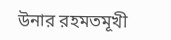উনার রহমতমূখী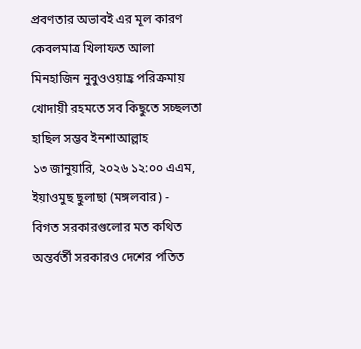প্রবণতার অভাবই এর মূল কারণ কেবলমাত্র খিলাফত আলা মিনহাজিন নুবুওওয়াহ্র পরিক্রমায় খোদায়ী রহমতে সব কিছুতে সচ্ছলতা হাছিল সম্ভব ইনশাআল্লাহ
১৩ জানুয়ারি, ২০২৬ ১২:০০ এএম, ইয়াওমুছ ছুলাছা (মঙ্গলবার) -
বিগত সরকারগুলোর মত কথিত অন্তর্বর্তী সরকারও দেশের পতিত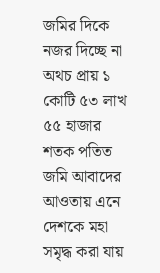জমির দিকে নজর দিচ্ছে না অথচ প্রায় ১ কোটি ৫৩ লাখ ৫৫ হাজার শতক পতিত জমি আবাদের আওতায় এনে দেশকে মহা সমৃদ্ধ করা যায়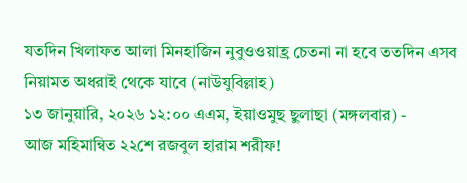যতদিন খিলাফত আলা মিনহাজিন নুবুওওয়াহ্র চেতনা না হবে ততদিন এসব নিয়ামত অধরাই থেকে যাবে (নাউযুবিল্লাহ)
১৩ জানুয়ারি, ২০২৬ ১২:০০ এএম, ইয়াওমুছ ছুলাছা (মঙ্গলবার) -
আজ মহিমান্বিত ২২শে রজবুল হারাম শরীফ!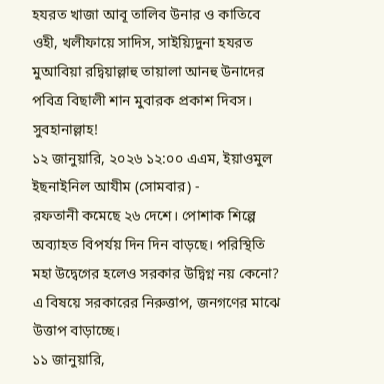হযরত খাজা আবূ তালিব উনার ও কাতিবে ওহী, খলীফায়ে সাদিস, সাইয়্যিদুনা হযরত মুআবিয়া রদ্বিয়াল্লাহু তায়ালা আনহু উনাদের পবিত্র বিছালী শান মুবারক প্রকাশ দিবস। সুবহানাল্লাহ!
১২ জানুয়ারি, ২০২৬ ১২:০০ এএম, ইয়াওমুল ইছনাইনিল আযীম (সোমবার) -
রফতানী কমেছে ২৬ দেশে। পোশাক শিল্পে অব্যাহত বিপর্যয় দিন দিন বাড়ছে। পরিস্থিতি মহা উদ্বেগের হলেও সরকার উদ্বিগ্ন নয় কেনো? এ বিষয়ে সরকারের নিরুত্তাপ, জনগণের মাঝে উত্তাপ বাড়াচ্ছে।
১১ জানুয়ারি,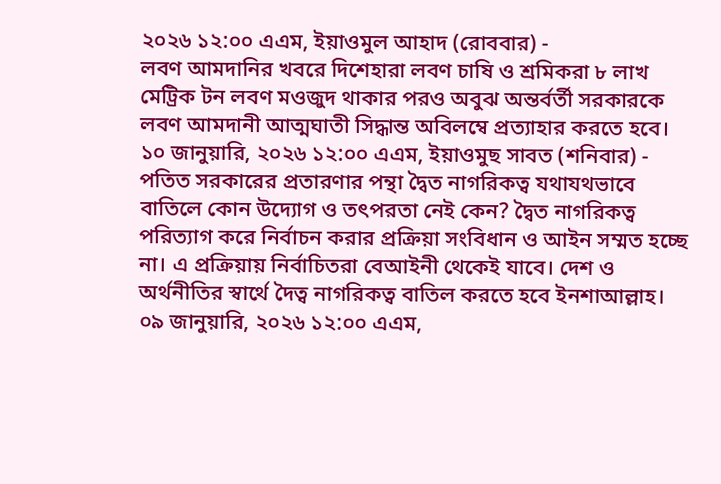২০২৬ ১২:০০ এএম, ইয়াওমুল আহাদ (রোববার) -
লবণ আমদানির খবরে দিশেহারা লবণ চাষি ও শ্রমিকরা ৮ লাখ মেট্রিক টন লবণ মওজুদ থাকার পরও অবুঝ অন্তর্বর্তী সরকারকে লবণ আমদানী আত্মঘাতী সিদ্ধান্ত অবিলম্বে প্রত্যাহার করতে হবে।
১০ জানুয়ারি, ২০২৬ ১২:০০ এএম, ইয়াওমুছ সাবত (শনিবার) -
পতিত সরকারের প্রতারণার পন্থা দ্বৈত নাগরিকত্ব যথাযথভাবে বাতিলে কোন উদ্যোগ ও তৎপরতা নেই কেন? দ্বৈত নাগরিকত্ব পরিত্যাগ করে নির্বাচন করার প্রক্রিয়া সংবিধান ও আইন সম্মত হচ্ছে না। এ প্রক্রিয়ায় নির্বাচিতরা বেআইনী থেকেই যাবে। দেশ ও অর্থনীতির স্বার্থে দৈত্ব নাগরিকত্ব বাতিল করতে হবে ইনশাআল্লাহ।
০৯ জানুয়ারি, ২০২৬ ১২:০০ এএম,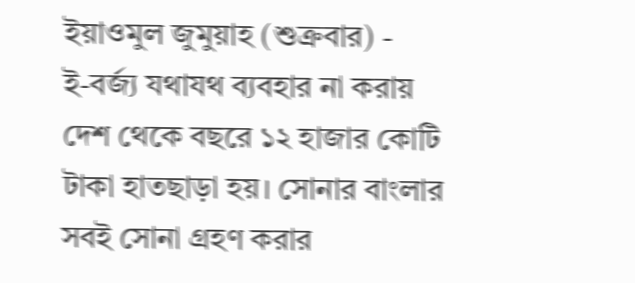ইয়াওমুল জুমুয়াহ (শুক্রবার) -
ই-বর্জ্য যথাযথ ব্যবহার না করায় দেশ থেকে বছরে ১২ হাজার কোটি টাকা হাতছাড়া হয়। সোনার বাংলার সবই সোনা গ্রহণ করার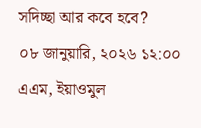সদিচ্ছা আর কবে হবে?
০৮ জানুয়ারি, ২০২৬ ১২:০০ এএম, ইয়াওমুল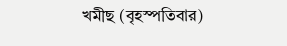খমীছ (বৃহস্পতিবার)